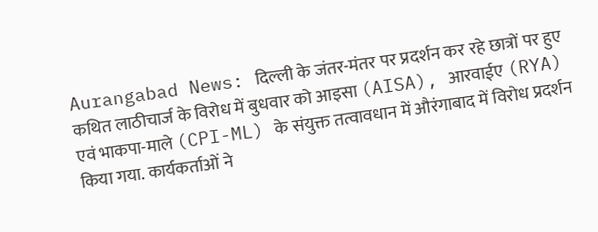Aurangabad News: दिल्ली के जंतर-मंतर पर प्रदर्शन कर रहे छात्रों पर हुए कथित लाठीचार्ज के विरोध में बुधवार को आइसा (AISA), आरवाईए (RYA) एवं भाकपा-माले (CPI-ML) के संयुक्त तत्वावधान में औरंगाबाद में विरोध प्रदर्शन किया गया. कार्यकर्ताओं ने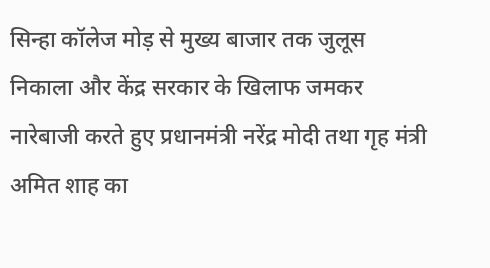सिन्हा कॉलेज मोड़ से मुख्य बाजार तक जुलूस निकाला और केंद्र सरकार के खिलाफ जमकर नारेबाजी करते हुए प्रधानमंत्री नरेंद्र मोदी तथा गृह मंत्री अमित शाह का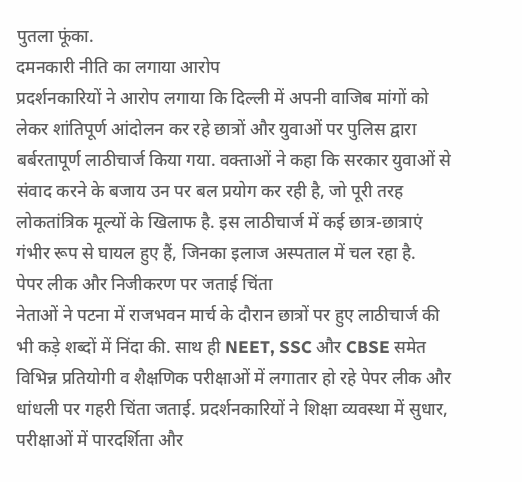पुतला फूंका.
दमनकारी नीति का लगाया आरोप
प्रदर्शनकारियों ने आरोप लगाया कि दिल्ली में अपनी वाजिब मांगों को लेकर शांतिपूर्ण आंदोलन कर रहे छात्रों और युवाओं पर पुलिस द्वारा बर्बरतापूर्ण लाठीचार्ज किया गया. वक्ताओं ने कहा कि सरकार युवाओं से संवाद करने के बजाय उन पर बल प्रयोग कर रही है, जो पूरी तरह लोकतांत्रिक मूल्यों के खिलाफ है. इस लाठीचार्ज में कई छात्र-छात्राएं गंभीर रूप से घायल हुए हैं, जिनका इलाज अस्पताल में चल रहा है.
पेपर लीक और निजीकरण पर जताई चिंता
नेताओं ने पटना में राजभवन मार्च के दौरान छात्रों पर हुए लाठीचार्ज की भी कड़े शब्दों में निंदा की. साथ ही NEET, SSC और CBSE समेत विभिन्न प्रतियोगी व शैक्षणिक परीक्षाओं में लगातार हो रहे पेपर लीक और धांधली पर गहरी चिंता जताई. प्रदर्शनकारियों ने शिक्षा व्यवस्था में सुधार, परीक्षाओं में पारदर्शिता और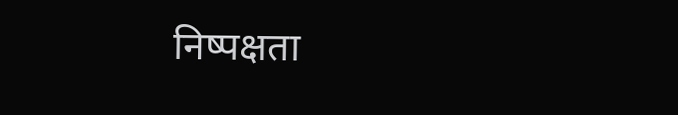निष्पक्षता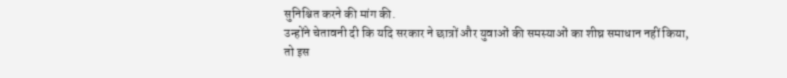सुनिश्चित करने की मांग की.
उन्होंने चेतावनी दी कि यदि सरकार ने छात्रों और युवाओं की समस्याओं का शीघ्र समाधान नहीं किया, तो इस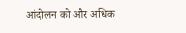आंदोलन को और अधिक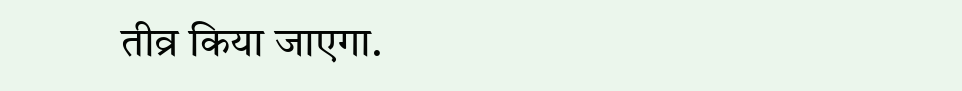तीव्र किया जाएगा.